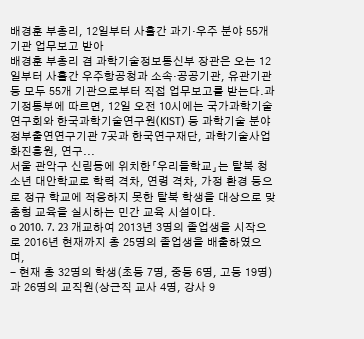배경훈 부총리, 12일부터 사흘간 과기·우주 분야 55개 기관 업무보고 받아
배경훈 부총리 겸 과학기술정보통신부 장관은 오는 12일부터 사흘간 우주항공청과 소속·공공기관, 유관기관 등 모두 55개 기관으로부터 직접 업무보고를 받는다.과기정통부에 따르면, 12일 오전 10시에는 국가과학기술연구회와 한국과학기술연구원(KIST) 등 과학기술 분야 정부출연연구기관 7곳과 한국연구재단, 과학기술사업화진흥원, 연구...
서울 관악구 신림동에 위치한「우리들학교」는 탈북 청소년 대안학교로 학력 격차, 연령 격차, 가정 환경 등으로 정규 학교에 적응하지 못한 탈북 학생을 대상으로 맞춤형 교육을 실시하는 민간 교육 시설이다.
o 2010. 7. 23 개교하여 2013년 3명의 졸업생을 시작으로 2016년 현재까지 총 25명의 졸업생을 배출하였으며,
- 현재 총 32명의 학생(초등 7명, 중등 6명, 고등 19명)과 26명의 교직원(상근직 교사 4명, 강사 9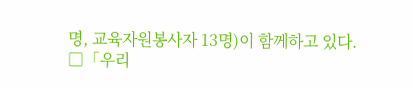명, 교육자원봉사자 13명)이 함께하고 있다.
□「우리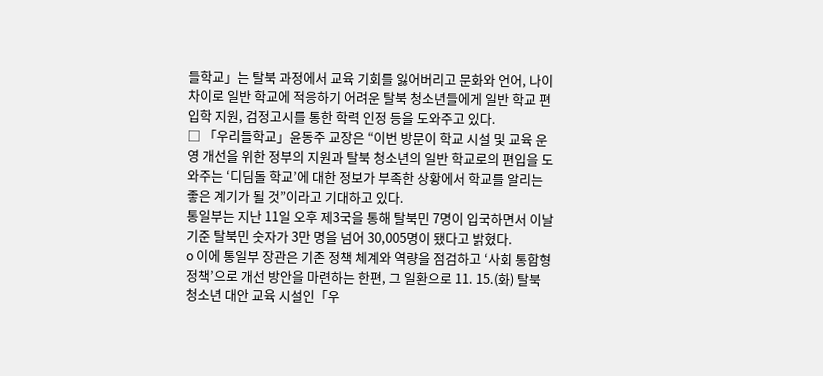들학교」는 탈북 과정에서 교육 기회를 잃어버리고 문화와 언어, 나이 차이로 일반 학교에 적응하기 어려운 탈북 청소년들에게 일반 학교 편입학 지원, 검정고시를 통한 학력 인정 등을 도와주고 있다.
□ 「우리들학교」윤동주 교장은 “이번 방문이 학교 시설 및 교육 운영 개선을 위한 정부의 지원과 탈북 청소년의 일반 학교로의 편입을 도와주는 ‘디딤돌 학교’에 대한 정보가 부족한 상황에서 학교를 알리는 좋은 계기가 될 것”이라고 기대하고 있다.
통일부는 지난 11일 오후 제3국을 통해 탈북민 7명이 입국하면서 이날 기준 탈북민 숫자가 3만 명을 넘어 30,005명이 됐다고 밝혔다.
o 이에 통일부 장관은 기존 정책 체계와 역량을 점검하고 ‘사회 통합형 정책’으로 개선 방안을 마련하는 한편, 그 일환으로 11. 15.(화) 탈북 청소년 대안 교육 시설인「우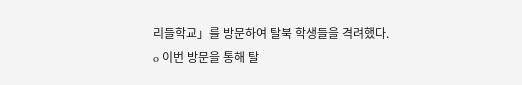리들학교」를 방문하여 탈북 학생들을 격려했다.
o 이번 방문을 통해 탈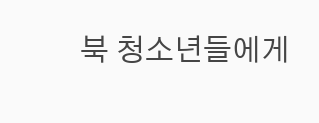북 청소년들에게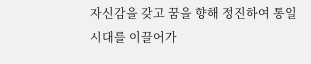자신감을 갖고 꿈을 향해 정진하여 통일 시대를 이끌어가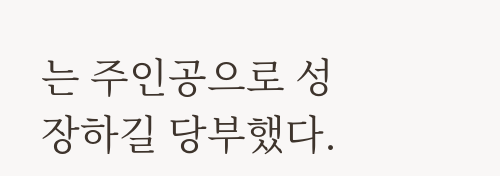는 주인공으로 성장하길 당부했다.